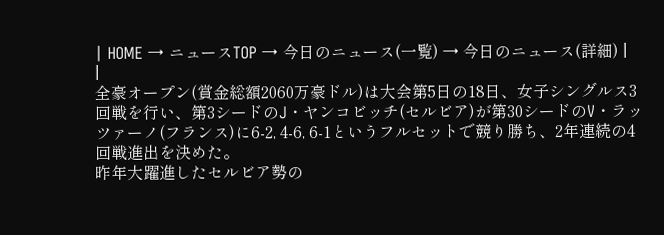| HOME → ニュースTOP → 今日のニュース(一覧) → 今日のニュース(詳細) |
|
全豪オープン(賞金総額2060万豪ドル)は大会第5日の18日、女子シングルス3回戦を行い、第3シードのJ・ヤンコビッチ(セルビア)が第30シードのV・ラッツァーノ(フランス)に6-2, 4-6, 6-1というフルセットで競り勝ち、2年連続の4回戦進出を決めた。
昨年大躍進したセルビア勢の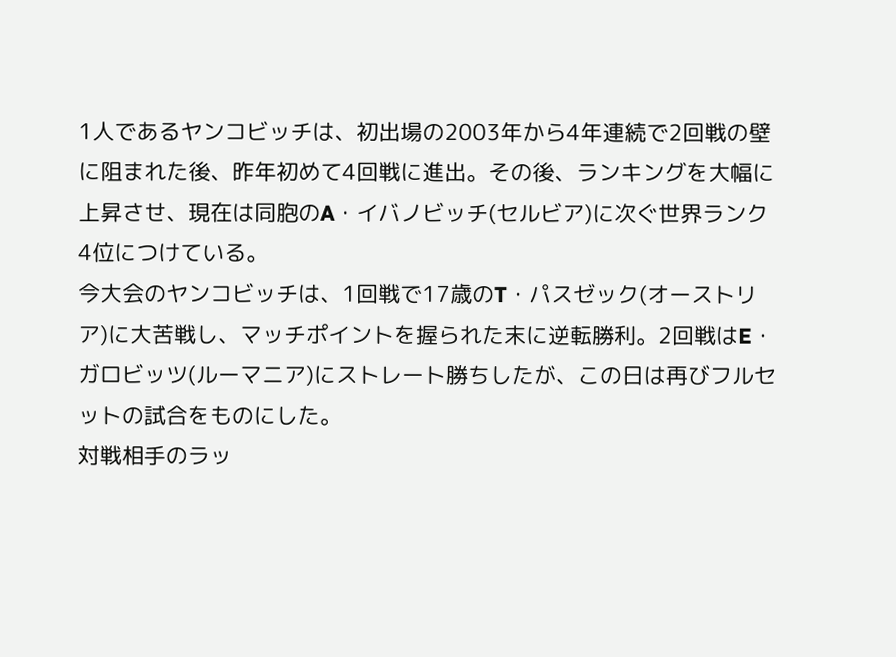1人であるヤンコビッチは、初出場の2003年から4年連続で2回戦の壁に阻まれた後、昨年初めて4回戦に進出。その後、ランキングを大幅に上昇させ、現在は同胞のA・イバノビッチ(セルビア)に次ぐ世界ランク4位につけている。
今大会のヤンコビッチは、1回戦で17歳のT・パスゼック(オーストリア)に大苦戦し、マッチポイントを握られた末に逆転勝利。2回戦はE・ガロビッツ(ルーマニア)にストレート勝ちしたが、この日は再びフルセットの試合をものにした。
対戦相手のラッ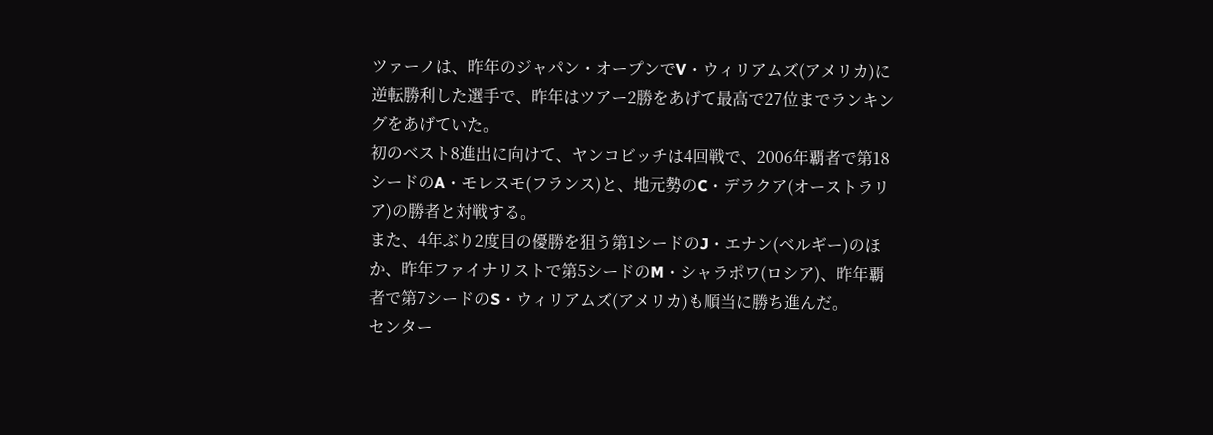ツァーノは、昨年のジャパン・オープンでV・ウィリアムズ(アメリカ)に逆転勝利した選手で、昨年はツアー2勝をあげて最高で27位までランキングをあげていた。
初のベスト8進出に向けて、ヤンコビッチは4回戦で、2006年覇者で第18シードのA・モレスモ(フランス)と、地元勢のC・デラクア(オーストラリア)の勝者と対戦する。
また、4年ぶり2度目の優勝を狙う第1シードのJ・エナン(ベルギー)のほか、昨年ファイナリストで第5シードのM・シャラポワ(ロシア)、昨年覇者で第7シードのS・ウィリアムズ(アメリカ)も順当に勝ち進んだ。
センター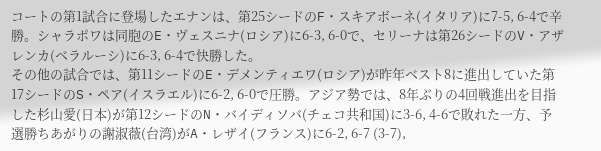コートの第1試合に登場したエナンは、第25シードのF・スキアボーネ(イタリア)に7-5, 6-4で辛勝。シャラポワは同胞のE・ヴェスニナ(ロシア)に6-3, 6-0で、セリーナは第26シードのV・アザレンカ(ベラルーシ)に6-3, 6-4で快勝した。
その他の試合では、第11シードのE・デメンティエワ(ロシア)が昨年ベスト8に進出していた第17シードのS・ペア(イスラエル)に6-2, 6-0で圧勝。アジア勢では、8年ぶりの4回戦進出を目指した杉山愛(日本)が第12シードのN・バイディソバ(チェコ共和国)に3-6, 4-6で敗れた一方、予選勝ちあがりの謝淑薇(台湾)がA・レザイ(フランス)に6-2, 6-7 (3-7),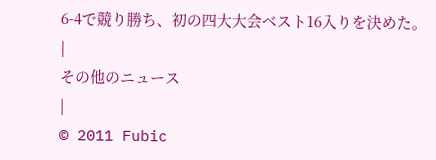6-4で競り勝ち、初の四大大会ベスト16入りを決めた。
|
その他のニュース
|
© 2011 Fubic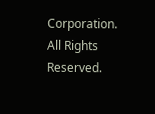Corporation. All Rights Reserved.